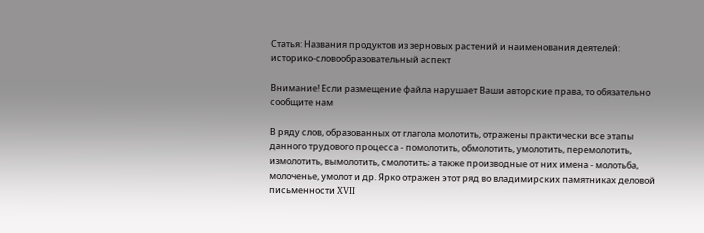Статья: Названия продуктов из зерновых растений и наименования деятелей: историко-словообразовательный аспект

Внимание! Если размещение файла нарушает Ваши авторские права, то обязательно сообщите нам

В ряду слов, образованных от глагола молотить, отражены практически все этапы данного трудового процесса - помолотить, обмолотить, умолотить, перемолотить, измолотить, вымолотить, смолотить; а также производные от них имена - молотьба, молоченье, умолот и др. Ярко отражен этот ряд во владимирских памятниках деловой письменности XVII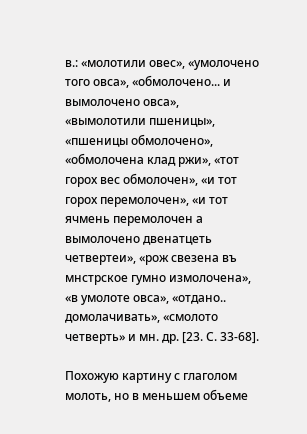в.: «молотили овес», «умолочено того овса», «обмолочено... и вымолочено овса», «вымолотили пшеницы», «пшеницы обмолочено», «обмолочена клад ржи», «тот горох вес обмолочен», «и тот горох перемолочен», «и тот ячмень перемолочен а вымолочено двенатцеть четвертеи», «рож свезена въ мнстрское гумно измолочена», «в умолоте овса», «отдано.. домолачивать», «смолото четверть» и мн. др. [23. С. 33-68].

Похожую картину с глаголом молоть, но в меньшем объеме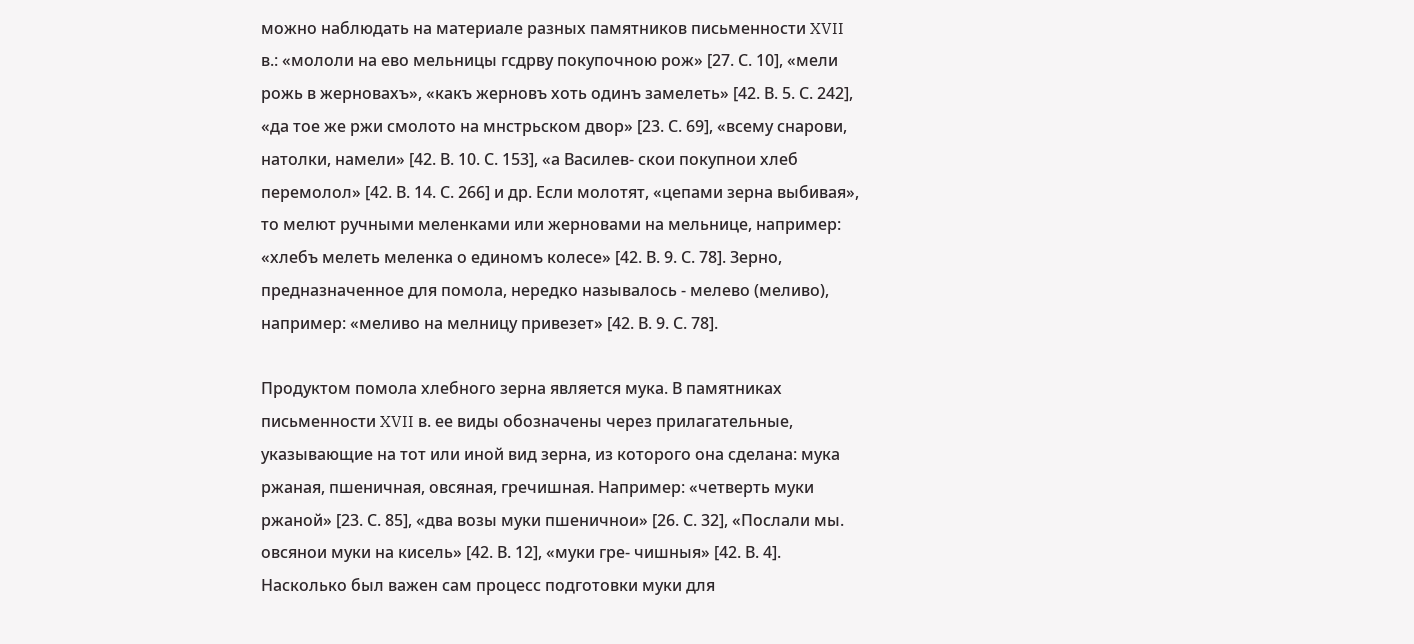можно наблюдать на материале разных памятников письменности XVII в.: «мололи на ево мельницы гсдрву покупочною рож» [27. С. 10], «мели рожь в жерновахъ», «какъ жерновъ хоть одинъ замелеть» [42. В. 5. С. 242], «да тое же ржи смолото на мнстрьском двор» [23. С. 69], «всему снарови, натолки, намели» [42. В. 10. С. 153], «а Василев- скои покупнои хлеб перемолол» [42. В. 14. С. 266] и др. Если молотят, «цепами зерна выбивая», то мелют ручными меленками или жерновами на мельнице, например: «хлебъ мелеть меленка о единомъ колесе» [42. В. 9. С. 78]. Зерно, предназначенное для помола, нередко называлось - мелево (меливо), например: «меливо на мелницу привезет» [42. В. 9. С. 78].

Продуктом помола хлебного зерна является мука. В памятниках письменности XVII в. ее виды обозначены через прилагательные, указывающие на тот или иной вид зерна, из которого она сделана: мука ржаная, пшеничная, овсяная, гречишная. Например: «четверть муки ржаной» [23. С. 85], «два возы муки пшеничнои» [26. С. 32], «Послали мы. овсянои муки на кисель» [42. В. 12], «муки гре- чишныя» [42. В. 4]. Насколько был важен сам процесс подготовки муки для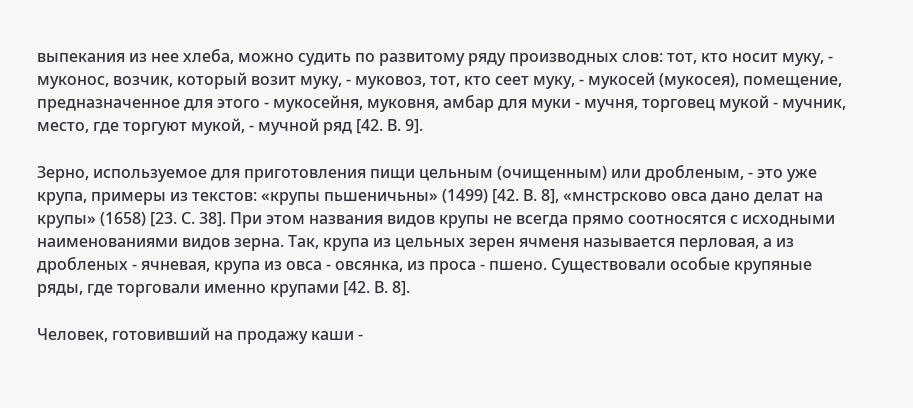выпекания из нее хлеба, можно судить по развитому ряду производных слов: тот, кто носит муку, - муконос, возчик, который возит муку, - муковоз, тот, кто сеет муку, - мукосей (мукосея), помещение, предназначенное для этого - мукосейня, муковня, амбар для муки - мучня, торговец мукой - мучник, место, где торгуют мукой, - мучной ряд [42. В. 9].

Зерно, используемое для приготовления пищи цельным (очищенным) или дробленым, - это уже крупа, примеры из текстов: «крупы пьшеничьны» (1499) [42. В. 8], «мнстрсково овса дано делат на крупы» (1658) [23. С. 38]. При этом названия видов крупы не всегда прямо соотносятся с исходными наименованиями видов зерна. Так, крупа из цельных зерен ячменя называется перловая, а из дробленых - ячневая, крупа из овса - овсянка, из проса - пшено. Существовали особые крупяные ряды, где торговали именно крупами [42. В. 8].

Человек, готовивший на продажу каши -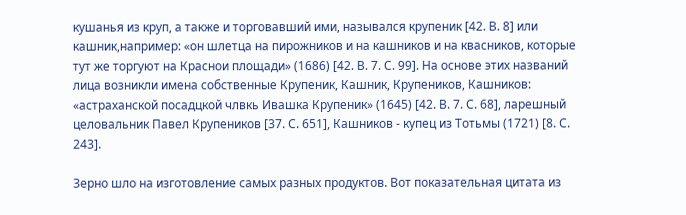кушанья из круп, а также и торговавший ими, назывался крупеник [42. В. 8] или кашник,например: «он шлетца на пирожников и на кашников и на квасников, которые тут же торгуют на Краснои площади» (1686) [42. В. 7. С. 99]. На основе этих названий лица возникли имена собственные Крупеник, Кашник, Крупеников, Кашников: «астраханской посадцкой члвкь Ивашка Крупеник» (1645) [42. В. 7. С. 68], ларешный целовальник Павел Крупеников [37. С. 651], Кашников - купец из Тотьмы (1721) [8. С. 243].

Зерно шло на изготовление самых разных продуктов. Вот показательная цитата из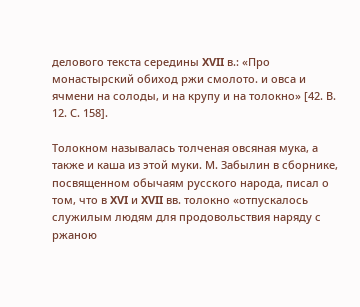делового текста середины XVII в.: «Про монастырский обиход ржи смолото. и овса и ячмени на солоды, и на крупу и на толокно» [42. В. 12. С. 158].

Толокном называлась толченая овсяная мука, а также и каша из этой муки. М. Забылин в сборнике, посвященном обычаям русского народа, писал о том, что в XVI и XVII вв. толокно «отпускалось служилым людям для продовольствия наряду с ржаною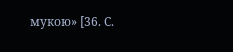мукою» [36. С.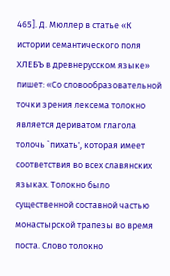465]. Д. Мюллер в статье «К истории семантического поля ХЛЕБЪ в древнерусском языке» пишет: «Со словообразовательной точки зрения лексема толокно является дериватом глагола толочь `пихать', которая имеет соответствия во всех славянских языках. Толокно было существенной составной частью монастырской трапезы во время поста. Слово толокно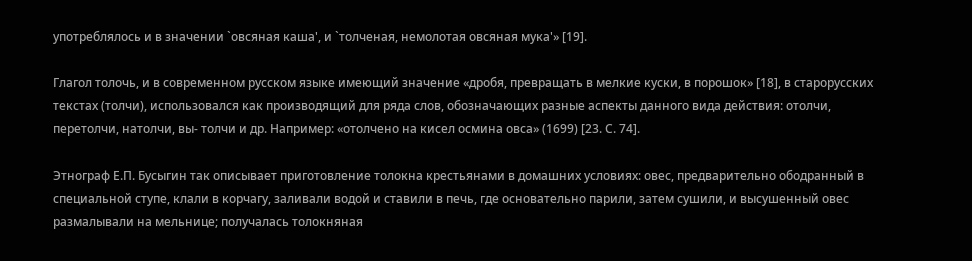употреблялось и в значении `овсяная каша', и `толченая, немолотая овсяная мука'» [19].

Глагол толочь, и в современном русском языке имеющий значение «дробя, превращать в мелкие куски, в порошок» [18], в старорусских текстах (толчи), использовался как производящий для ряда слов, обозначающих разные аспекты данного вида действия: отолчи, перетолчи, натолчи, вы- толчи и др. Например: «отолчено на кисел осмина овса» (1699) [23. С. 74].

Этнограф Е.П. Бусыгин так описывает приготовление толокна крестьянами в домашних условиях: овес, предварительно ободранный в специальной ступе, клали в корчагу, заливали водой и ставили в печь, где основательно парили, затем сушили, и высушенный овес размалывали на мельнице; получалась толокняная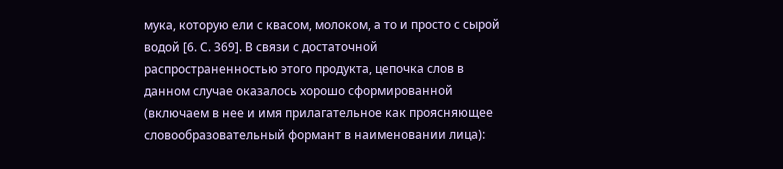мука, которую ели с квасом, молоком, а то и просто с сырой водой [6. С. 369]. В связи с достаточной распространенностью этого продукта, цепочка слов в данном случае оказалось хорошо сформированной (включаем в нее и имя прилагательное как проясняющее словообразовательный формант в наименовании лица):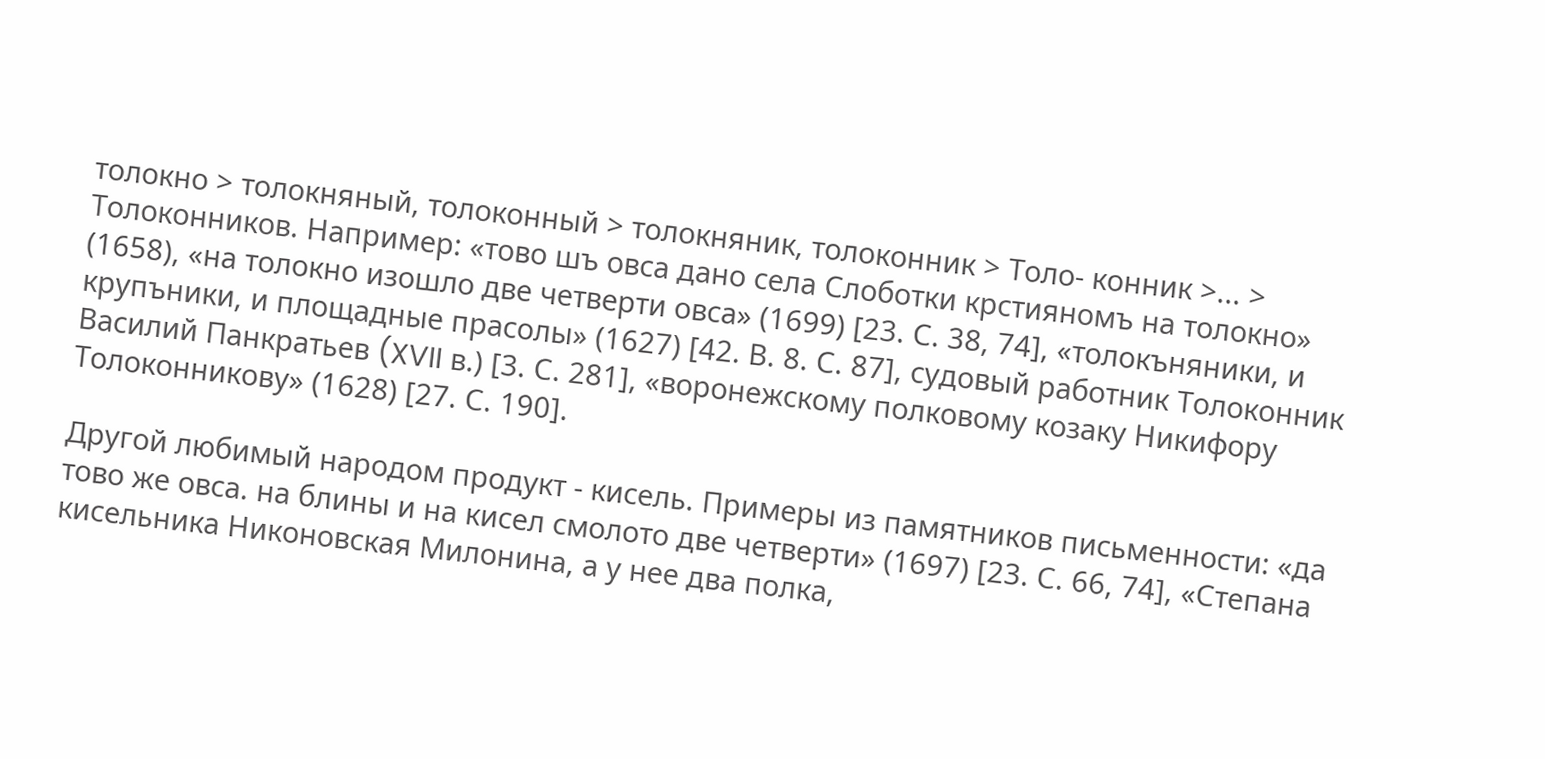толокно > толокняный, толоконный > толокняник, толоконник > Толо- конник >... > Толоконников. Например: «тово шъ овса дано села Слоботки крстияномъ на толокно» (1658), «на толокно изошло две четверти овса» (1699) [23. С. 38, 74], «толокъняники, и крупъники, и площадные прасолы» (1627) [42. В. 8. С. 87], судовый работник Толоконник Василий Панкратьев (XVII в.) [3. С. 281], «воронежскому полковому козаку Никифору Толоконникову» (1628) [27. С. 190].

Другой любимый народом продукт - кисель. Примеры из памятников письменности: «да тово же овса. на блины и на кисел смолото две четверти» (1697) [23. С. 66, 74], «Степана кисельника Никоновская Милонина, а у нее два полка,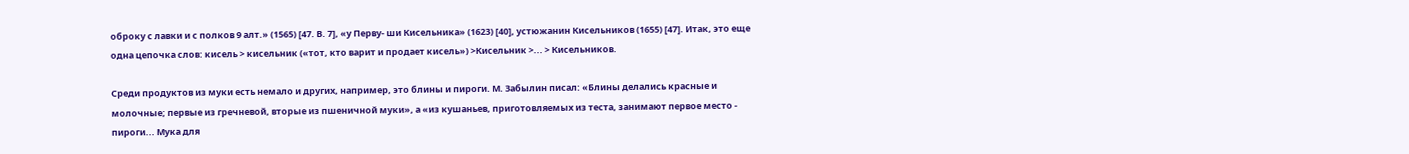оброку с лавки и с полков 9 алт.» (1565) [47. В. 7], «у Перву- ши Кисельника» (1623) [40], устюжанин Кисельников (1655) [47]. Итак, это еще одна цепочка слов: кисель > кисельник («тот, кто варит и продает кисель») >Кисельник >... > Кисельников.

Среди продуктов из муки есть немало и других, например, это блины и пироги. М. Забылин писал: «Блины делались красные и молочные; первые из гречневой, вторые из пшеничной муки», а «из кушаньев, приготовляемых из теста, занимают первое место - пироги... Мука для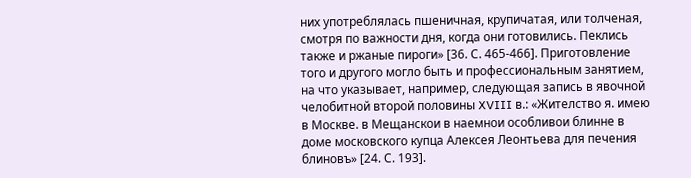них употреблялась пшеничная, крупичатая, или толченая, смотря по важности дня, когда они готовились. Пеклись также и ржаные пироги» [36. С. 465-466]. Приготовление того и другого могло быть и профессиональным занятием, на что указывает, например, следующая запись в явочной челобитной второй половины XVIII в.: «Жителство я. имею в Москве. в Мещанскои в наемнои особливои блинне в доме московского купца Алексея Леонтьева для печения блиновъ» [24. С. 193].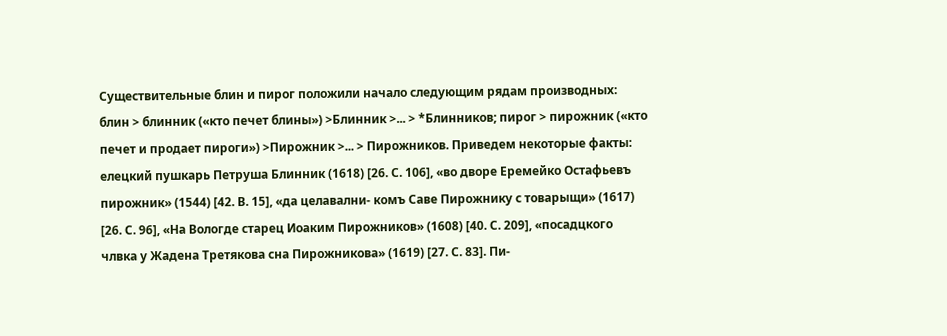Существительные блин и пирог положили начало следующим рядам производных: блин > блинник («кто печет блины») >Блинник >... > *Блинников; пирог > пирожник («кто печет и продает пироги») >Пирожник >... > Пирожников. Приведем некоторые факты: елецкий пушкарь Петруша Блинник (1618) [26. С. 106], «во дворе Еремейко Остафьевъ пирожник» (1544) [42. В. 15], «да целавални- комъ Саве Пирожнику с товарыщи» (1617) [26. С. 96], «На Вологде старец Иоаким Пирожников» (1608) [40. С. 209], «посадцкого члвка у Жадена Третякова сна Пирожникова» (1619) [27. С. 83]. Пи-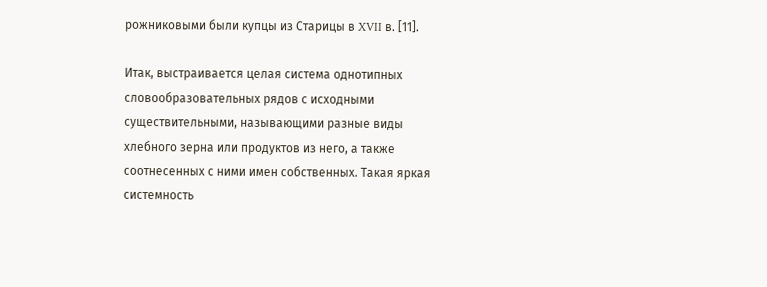рожниковыми были купцы из Старицы в XVII в. [11].

Итак, выстраивается целая система однотипных словообразовательных рядов с исходными существительными, называющими разные виды хлебного зерна или продуктов из него, а также соотнесенных с ними имен собственных. Такая яркая системность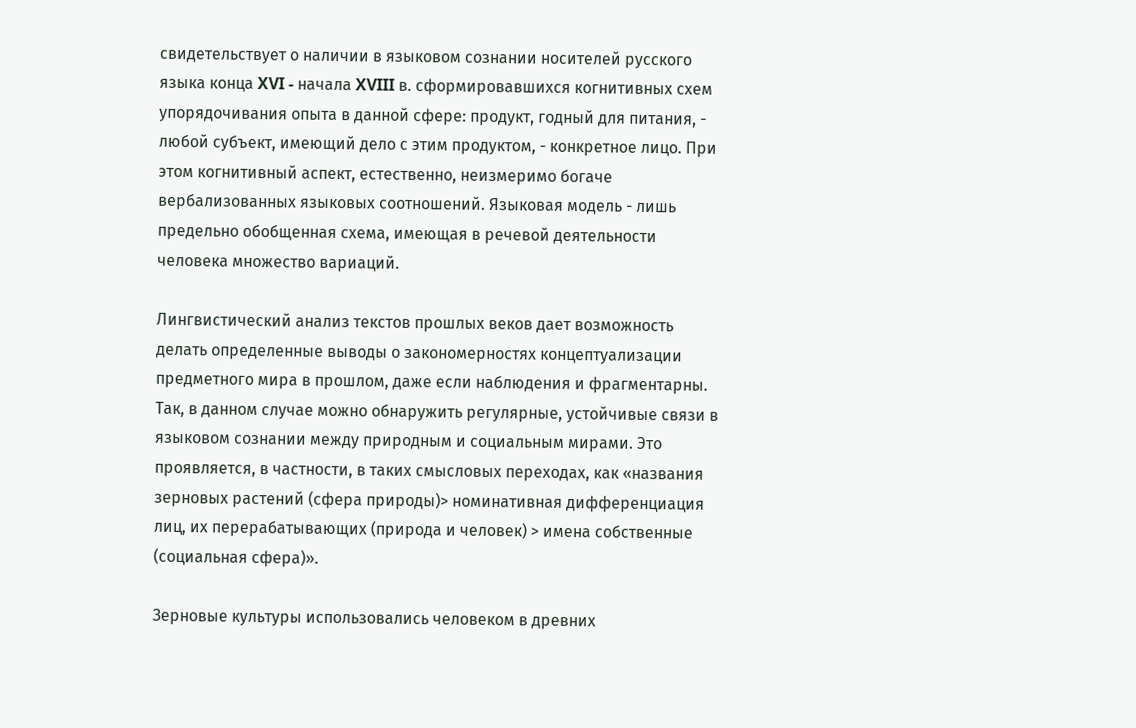свидетельствует о наличии в языковом сознании носителей русского языка конца XVI - начала XVIII в. сформировавшихся когнитивных схем упорядочивания опыта в данной сфере: продукт, годный для питания, - любой субъект, имеющий дело с этим продуктом, - конкретное лицо. При этом когнитивный аспект, естественно, неизмеримо богаче вербализованных языковых соотношений. Языковая модель - лишь предельно обобщенная схема, имеющая в речевой деятельности человека множество вариаций.

Лингвистический анализ текстов прошлых веков дает возможность делать определенные выводы о закономерностях концептуализации предметного мира в прошлом, даже если наблюдения и фрагментарны. Так, в данном случае можно обнаружить регулярные, устойчивые связи в языковом сознании между природным и социальным мирами. Это проявляется, в частности, в таких смысловых переходах, как «названия зерновых растений (сфера природы)> номинативная дифференциация лиц, их перерабатывающих (природа и человек) > имена собственные (социальная сфера)».

Зерновые культуры использовались человеком в древних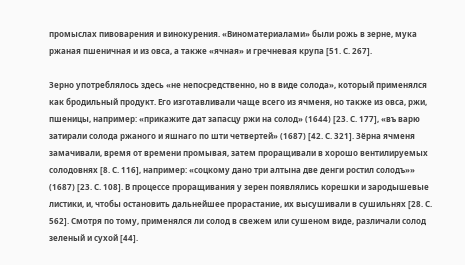промыслах пивоварения и винокурения. «Виноматериалами» были рожь в зерне, мука ржаная пшеничная и из овса, а также «ячная» и гречневая крупа [51. С. 267].

Зерно употреблялось здесь «не непосредственно, но в виде солода», который применялся как бродильный продукт. Его изготавливали чаще всего из ячменя, но также из овса, ржи, пшеницы, например: «прикажите дат запасцу ржи на солод» (1644) [23. С. 177], «въ варю затирали солода ржаного и яшнаго по шти четвертей» (1687) [42. С. 321]. Зёрна ячменя замачивали, время от времени промывая, затем проращивали в хорошо вентилируемых солодовнях [8. С. 116], например: «соцкому дано три алтына две денги ростил солодъ»» (1687) [23. С. 108]. В процессе проращивания у зерен появлялись корешки и зародышевые листики, и, чтобы остановить дальнейшее прорастание, их высушивали в сушильнях [28. С. 562]. Смотря по тому, применялся ли солод в свежем или сушеном виде, различали солод зеленый и сухой [44].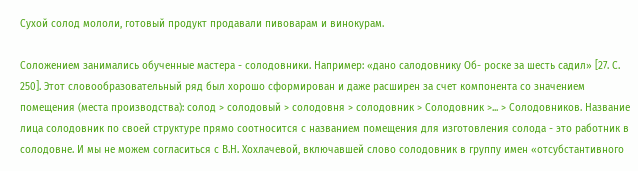Сухой солод мололи, готовый продукт продавали пивоварам и винокурам.

Соложением занимались обученные мастера - солодовники. Например: «дано салодовнику Об- роске за шесть садил» [27. С. 250]. Этот словообразовательный ряд был хорошо сформирован и даже расширен за счет компонента со значением помещения (места производства): солод > солодовый > солодовня > солодовник > Солодовник >... > Солодовников. Название лица солодовник по своей структуре прямо соотносится с названием помещения для изготовления солода - это работник в солодовне. И мы не можем согласиться с В.Н. Хохлачевой, включавшей слово солодовник в группу имен «отсубстантивного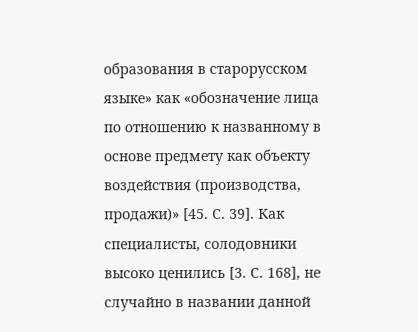образования в старорусском языке» как «обозначение лица по отношению к названному в основе предмету как объекту воздействия (производства, продажи)» [45. С. 39]. Как специалисты, солодовники высоко ценились [3. С. 168], не случайно в названии данной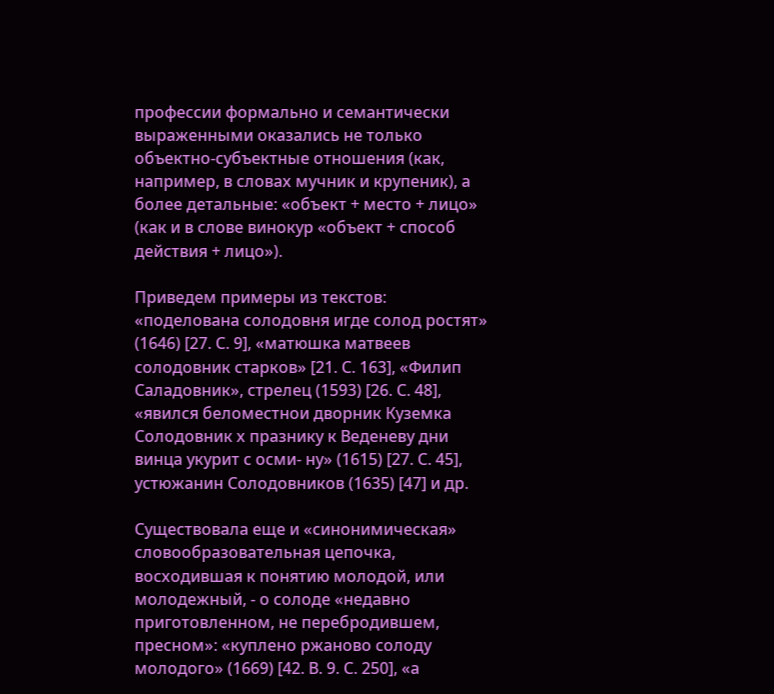профессии формально и семантически выраженными оказались не только объектно-субъектные отношения (как, например, в словах мучник и крупеник), а более детальные: «объект + место + лицо» (как и в слове винокур «объект + способ действия + лицо»).

Приведем примеры из текстов: «поделована солодовня игде солод ростят» (1646) [27. С. 9], «матюшка матвеев солодовник старков» [21. С. 163], «Филип Саладовник», стрелец (1593) [26. С. 48], «явился беломестнои дворник Куземка Солодовник х празнику к Веденеву дни винца укурит с осми- ну» (1615) [27. С. 45], устюжанин Солодовников (1635) [47] и др.

Существовала еще и «синонимическая» словообразовательная цепочка, восходившая к понятию молодой, или молодежный, - о солоде «недавно приготовленном, не перебродившем, пресном»: «куплено ржаново солоду молодого» (1669) [42. В. 9. С. 250], «а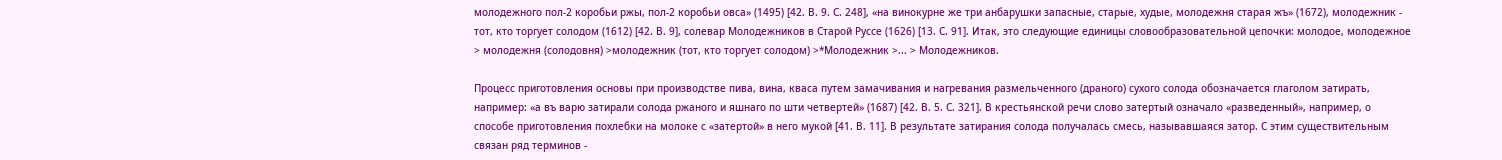молодежного пол-2 коробьи ржы, пол-2 коробьи овса» (1495) [42. В. 9. С. 248], «на винокурне же три анбарушки запасные, старые, худые, молодежня старая жъ» (1672), молодежник - тот, кто торгует солодом (1612) [42. В. 9], солевар Молодежников в Старой Руссе (1626) [13. С. 91]. Итак, это следующие единицы словообразовательной цепочки: молодое, молодежное > молодежня (солодовня) >молодежник (тот, кто торгует солодом) >*Молодежник >... > Молодежников.

Процесс приготовления основы при производстве пива, вина, кваса путем замачивания и нагревания размельченного (драного) сухого солода обозначается глаголом затирать, например: «а въ варю затирали солода ржаного и яшнаго по шти четвертей» (1687) [42. В. 5. С. 321]. В крестьянской речи слово затертый означало «разведенный», например, о способе приготовления похлебки на молоке с «затертой» в него мукой [41. В. 11]. В результате затирания солода получалась смесь, называвшаяся затор. С этим существительным связан ряд терминов -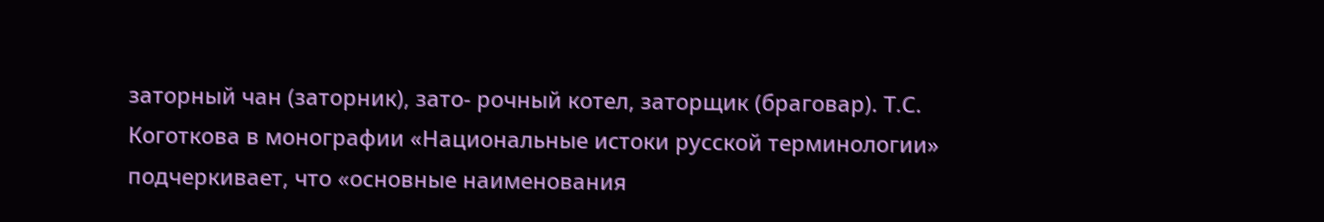заторный чан (заторник), зато- рочный котел, заторщик (браговар). Т.С. Коготкова в монографии «Национальные истоки русской терминологии» подчеркивает, что «основные наименования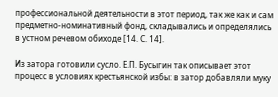профессиональной деятельности в этот период, так же как и сам предметно-номинативный фонд, складывались и определялись в устном речевом обиходе [14. С. 14].

Из затора готовили сусло. Е.П. Бусыгин так описывает этот процесс в условиях крестьянской избы: в затор добавляли муку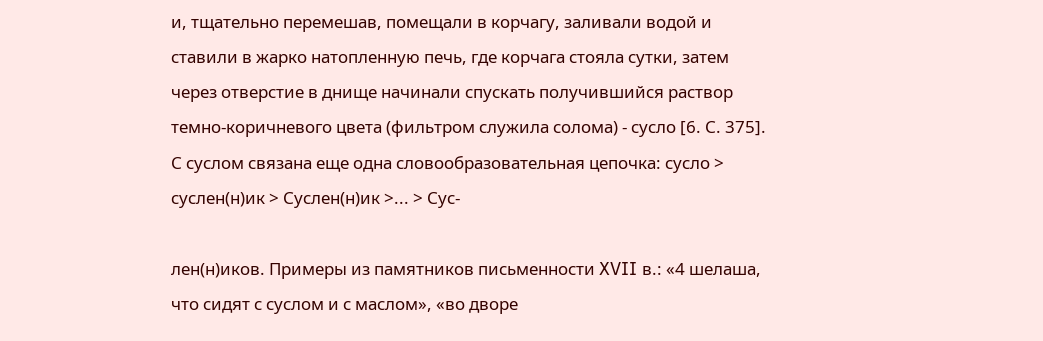и, тщательно перемешав, помещали в корчагу, заливали водой и ставили в жарко натопленную печь, где корчага стояла сутки, затем через отверстие в днище начинали спускать получившийся раствор темно-коричневого цвета (фильтром служила солома) - сусло [6. С. 375]. С суслом связана еще одна словообразовательная цепочка: сусло > суслен(н)ик > Суслен(н)ик >... > Сус-

лен(н)иков. Примеры из памятников письменности XVII в.: «4 шелаша, что сидят с суслом и с маслом», «во дворе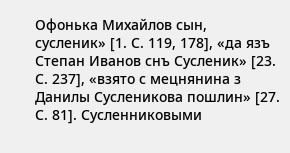Офонька Михайлов сын, сусленик» [1. С. 119, 178], «да язъ Степан Иванов снъ Сусленик» [23. С. 237], «взято с мецнянина з Данилы Сусленикова пошлин» [27. С. 81]. Сусленниковыми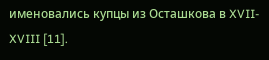именовались купцы из Осташкова в XVII-XVIII [11].